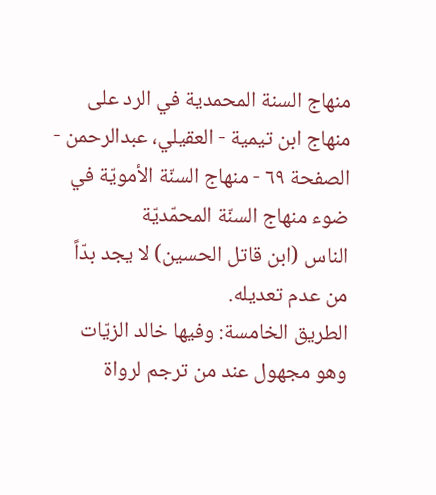منهاج السنة المحمدية في الرد على منهاج ابن تيمية - العقيلي، عبدالرحمن - الصفحة ٦٩ - منهاج السنّة الأمويّة في ضوء منهاج السنّة المحمّديّة
الناس (ابن قاتل الحسين) لا يجد بدّاً من عدم تعديله.
الطريق الخامسة: وفيها خالد الزيّات وهو مجهول عند من ترجم لرواة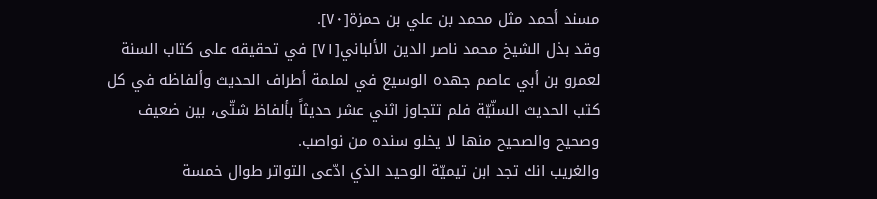مسند أحمد مثل محمد بن علي بن حمزة[٧٠].
وقد بذل الشيخ محمد ناصر الدين الألباني[٧١] في تحقيقه على كتاب السنة لعمرو بن أبي عاصم جهده الوسيع في لملمة أطراف الحديث وألفاظه في كل كتب الحديث السنّيّة فلم تتجاوز اثني عشر حديثاً بألفاظ شتّى، بين ضعيف وصحيح والصحيح منها لا يخلو سنده من نواصب.
والغريب انك تجد ابن تيميّة الوحيد الذي ادّعى التواتر طوال خمسة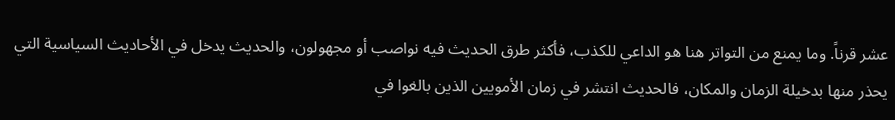عشر قرناً. وما يمنع من التواتر هنا هو الداعي للكذب، فأكثر طرق الحديث فيه نواصب أو مجهولون، والحديث يدخل في الأحاديث السياسية التي يحذر منها بدخيلة الزمان والمكان، فالحديث انتشر في زمان الأمويين الذين بالغوا في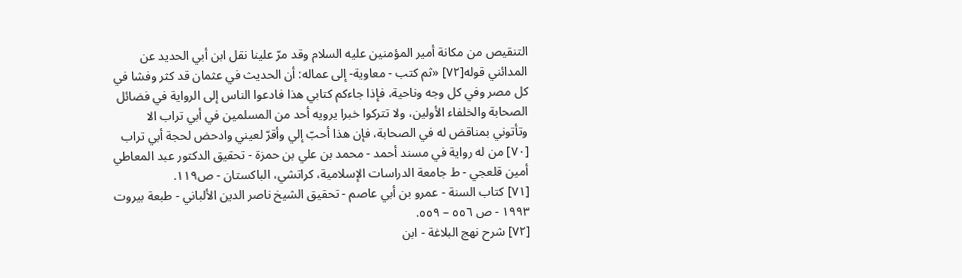التنقيص من مكانة أمير المؤمنين عليه السلام وقد مرّ علينا نقل ابن أبي الحديد عن المدائني قوله[٧٢] «ثم كتب - معاوية- إلى عماله: أن الحديث في عثمان قد كثر وفشا في كل مصر وفي كل وجه وناحية، فإذا جاءكم كتابي هذا فادعوا الناس إلى الرواية في فضائل الصحابة والخلفاء الأولين، ولا تتركوا خبرا يرويه أحد من المسلمين في أبي تراب الا وتأتوني بمناقض له في الصحابة، فإن هذا أحبّ إلي وأقرّ لعيني وادحض لحجة أبي تراب
[٧٠] من له رواية في مسند أحمد - محمد بن علي بن حمزة - تحقيق الدكتور عبد المعاطي أمين قلعجي - ط جامعة الدراسات الإسلامية، كراتشي، الباكستان - ص١١٩.
[٧١] كتاب السنة - عمرو بن أبي عاصم - تحقيق الشيخ ناصر الدين الألباني - طبعة بيروت ١٩٩٣ - ص ٥٥٦ – ٥٥٩.
[٧٢] شرح نهج البلاغة - ابن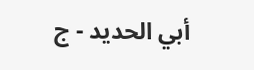أبي الحديد - ج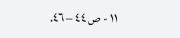١١ - ص ٤٤ – ٤٦.